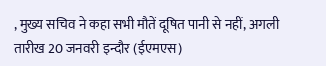, मुख्य सचिव ने कहा सभी मौतें दूषित पानी से नहीं, अगली तारीख 20 जनवरी इन्दौर (ईएमएस)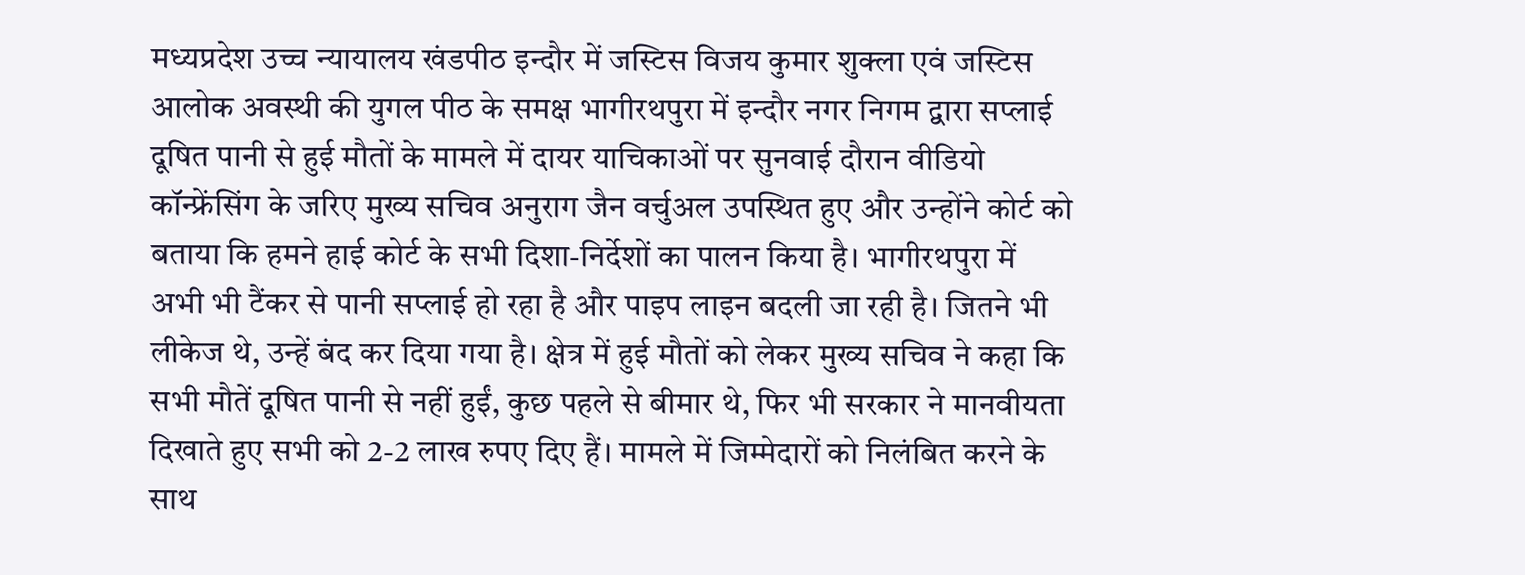मध्यप्रदेश उच्च न्यायालय खंडपीठ इन्दौर में जस्टिस विजय कुमार शुक्ला एवं जस्टिस आलोक अवस्थी की युगल पीठ के समक्ष भागीरथपुरा में इन्दौर नगर निगम द्वारा सप्लाई दूषित पानी से हुई मौतों के मामले में दायर याचिकाओं पर सुनवाई दौरान वीडियो कॉन्फ्रेंसिंग के जरिए मुख्य सचिव अनुराग जैन वर्चुअल उपस्थित हुए और उन्होंने कोर्ट को बताया कि हमने हाई कोर्ट के सभी दिशा-निर्देशों का पालन किया है। भागीरथपुरा में अभी भी टैंकर से पानी सप्लाई हो रहा है और पाइप लाइन बदली जा रही है। जितने भी लीकेज थे, उन्हें बंद कर दिया गया है। क्षेत्र में हुई मौतों को लेकर मुख्य सचिव ने कहा कि सभी मौतें दूषित पानी से नहीं हुईं, कुछ पहले से बीमार थे, फिर भी सरकार ने मानवीयता दिखाते हुए सभी को 2-2 लाख रुपए दिए हैं। मामले में जिम्मेदारों को निलंबित करने के साथ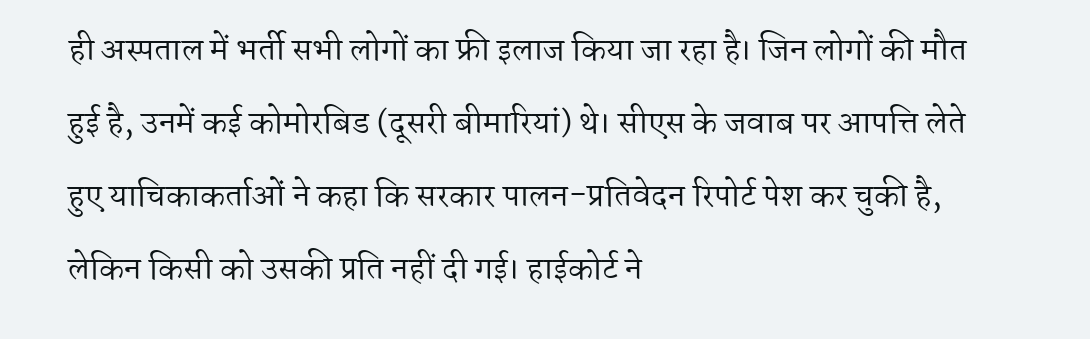ही अस्पताल में भर्ती सभी लोगों का फ्री इलाज किया जा रहा है। जिन लोगों की मौत हुई है, उनमें कई कोमोरबिड (दूसरी बीमारियां) थे। सीएस के जवाब पर आपत्ति लेते हुए याचिकाकर्ताओं ने कहा कि सरकार पालन-प्रतिवेदन रिपोर्ट पेश कर चुकी है, लेकिन किसी को उसकी प्रति नहीं दी गई। हाईकोर्ट ने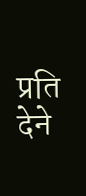प्रति देने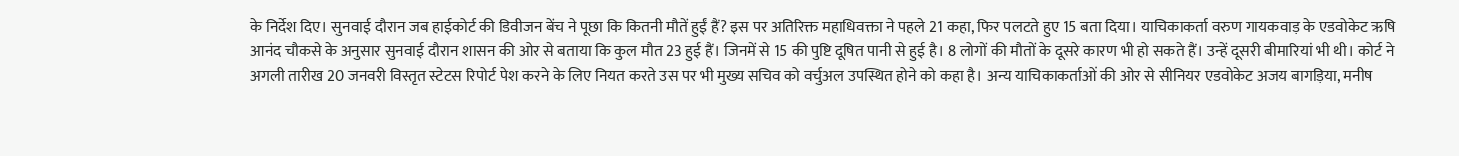के निर्देश दिए। सुनवाई दौरान जब हाईकोर्ट की डिवीजन बेंच ने पूछा कि कितनी मौतें हुईं हैं? इस पर अतिरिक्त महाधिवक्ता ने पहले 21 कहा, फिर पलटते हुए 15 बता दिया। याचिकाकर्ता वरुण गायकवाड़ के एडवोकेट ऋषि आनंद चौकसे के अनुसार सुनवाई दौरान शासन की ओर से बताया कि कुल मौत 23 हुई हैं। जिनमें से 15 की पुष्टि दूषित पानी से हुई है। 8 लोगों की मौतों के दूसरे कारण भी हो सकते हैं। उन्हें दूसरी बीमारियां भी थी। कोर्ट ने अगली तारीख 20 जनवरी विस्तृत स्टेटस रिपोर्ट पेश करने के लिए नियत करते उस पर भी मुख्य सचिव को वर्चुअल उपस्थित होने को कहा है। अन्य याचिकाकर्ताओं की ओर से सीनियर एडवोकेट अजय बागड़िया, मनीष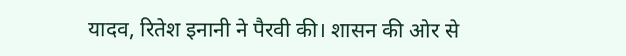यादव, रितेश इनानी ने पैरवी की। शासन की ओर से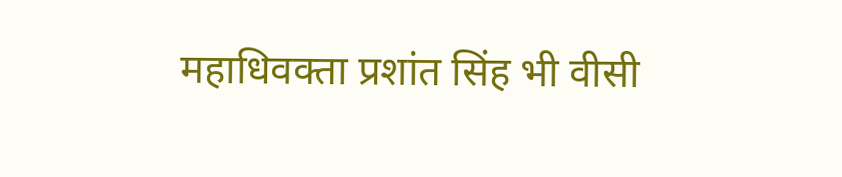महाधिवक्ता प्रशांत सिंह भी वीसी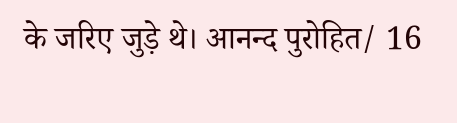के जरिए जुड़े थे। आनन्द पुरोहित/ 16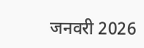जनवरी 2026